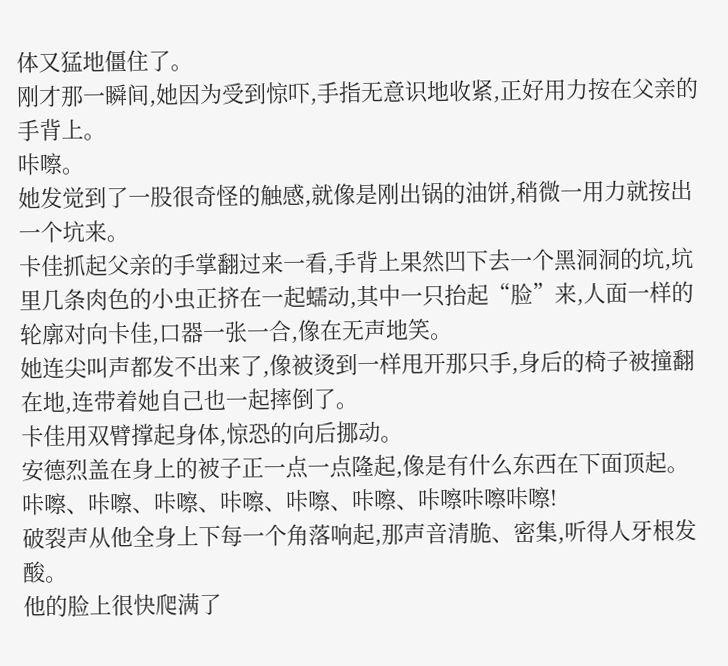体又猛地僵住了。
刚才那一瞬间,她因为受到惊吓,手指无意识地收紧,正好用力按在父亲的手背上。
咔嚓。
她发觉到了一股很奇怪的触感,就像是刚出锅的油饼,稍微一用力就按出一个坑来。
卡佳抓起父亲的手掌翻过来一看,手背上果然凹下去一个黑洞洞的坑,坑里几条肉色的小虫正挤在一起蠕动,其中一只抬起“脸”来,人面一样的轮廓对向卡佳,口器一张一合,像在无声地笑。
她连尖叫声都发不出来了,像被烫到一样甩开那只手,身后的椅子被撞翻在地,连带着她自己也一起摔倒了。
卡佳用双臂撑起身体,惊恐的向后挪动。
安德烈盖在身上的被子正一点一点隆起,像是有什么东西在下面顶起。
咔嚓、咔嚓、咔嚓、咔嚓、咔嚓、咔嚓、咔嚓咔嚓咔嚓!
破裂声从他全身上下每一个角落响起,那声音清脆、密集,听得人牙根发酸。
他的脸上很快爬满了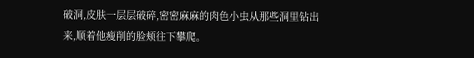破洞,皮肤一层层破碎,密密麻麻的肉色小虫从那些洞里钻出来,顺着他瘦削的脸颊往下攀爬。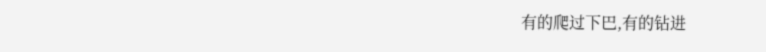有的爬过下巴,有的钻进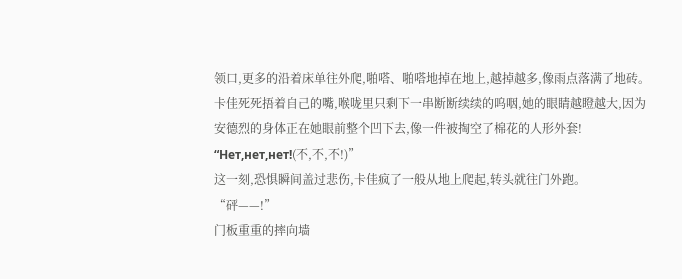领口,更多的沿着床单往外爬,啪嗒、啪嗒地掉在地上,越掉越多,像雨点落满了地砖。
卡佳死死捂着自己的嘴,喉咙里只剩下一串断断续续的呜咽,她的眼睛越瞪越大,因为安德烈的身体正在她眼前整个凹下去,像一件被掏空了棉花的人形外套!
“Нет,нет,нет!(不,不,不!)”
这一刻,恐惧瞬间盖过悲伤,卡佳疯了一般从地上爬起,转头就往门外跑。
“砰——!”
门板重重的摔向墙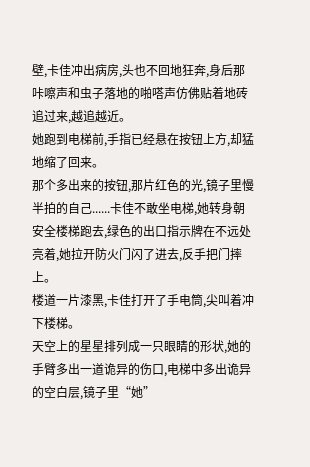壁,卡佳冲出病房,头也不回地狂奔,身后那咔嚓声和虫子落地的啪嗒声仿佛贴着地砖追过来,越追越近。
她跑到电梯前,手指已经悬在按钮上方,却猛地缩了回来。
那个多出来的按钮,那片红色的光,镜子里慢半拍的自己......卡佳不敢坐电梯,她转身朝安全楼梯跑去,绿色的出口指示牌在不远处亮着,她拉开防火门闪了进去,反手把门摔上。
楼道一片漆黑,卡佳打开了手电筒,尖叫着冲下楼梯。
天空上的星星排列成一只眼睛的形状,她的手臂多出一道诡异的伤口,电梯中多出诡异的空白层,镜子里“她”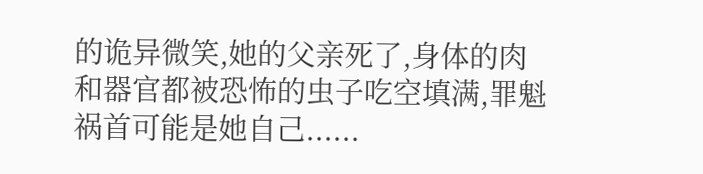的诡异微笑,她的父亲死了,身体的肉和器官都被恐怖的虫子吃空填满,罪魁祸首可能是她自己......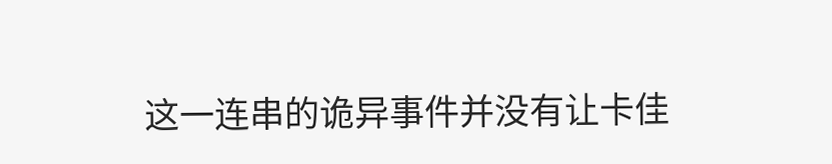这一连串的诡异事件并没有让卡佳